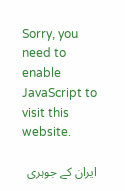Sorry, you need to enable JavaScript to visit this website.

ایران کے جوہری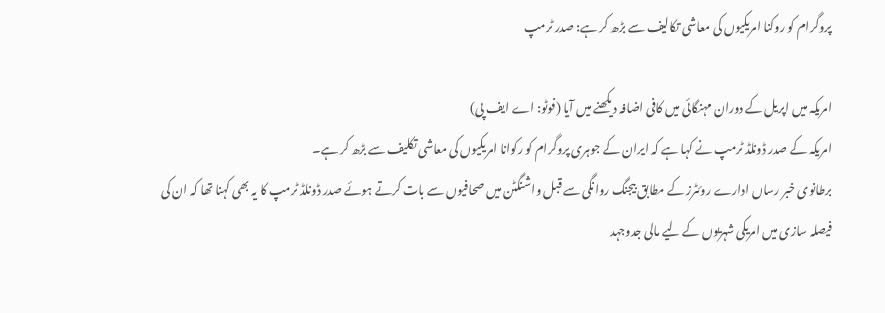پروگرام کو روکنا امریکیوں کی معاشی تکالیف سے بڑھ کر ہے: صدر ٹرمپ

امریکہ میں اپریل کے دوران مہنگائی میں کافی اضافہ دیکھنے میں آیا (فوٹو: اے ایف پی)
امریکہ کے صدر ڈونلڈ ٹرمپ نے کہا ہے کہ ایران کے جوہری پروگرام کو رکوانا امریکیوں کی معاشی تکلیف سے بڑھ کر ہے۔
برطانوی خبر رساں ادارے روئٹرز کے مطابق بیجنگ روانگی سے قبل واشنگٹن میں صحافیوں سے بات کرتے ہوئے صدر ڈونلڈ ٹرمپ کا یہ بھی کہنا تھا کہ ان کی فیصلہ سازی میں امریکی شہریوں کے لیے مالی جدوجہد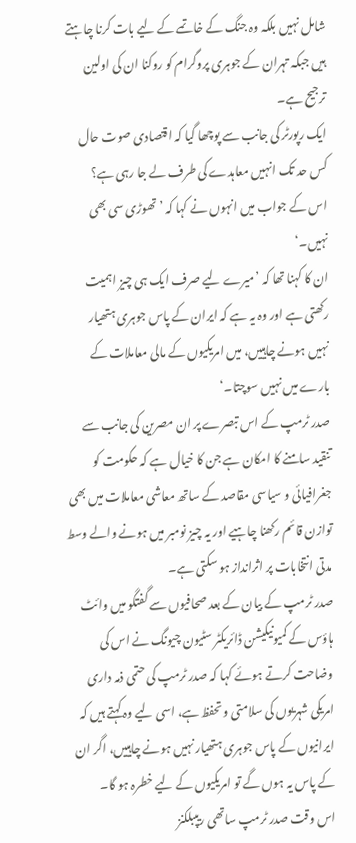شامل نہیں بلکہ وہ جنگ کے خاتمے کے لیے بات کرنا چاہتے ہیں جبکہ تہران کے جوہری پروگرام کو روکنا ان کی اولین ترجیح ہے۔
ایک رپورٹر کی جانب سے پوچھا گیا کہ اقتصادی صوت حال کس حد تک انہیں معاہدے کی طرف لے جا رہی ہے؟
اس کے جواب میں انہوں نے کہا کہ ’تھوڑی سی بھی نہیں۔‘
ان کا کہنا تھا کہ ’میرے لیے صرف ایک ہی چیز اہمیت رکھتی ہے اور وہ یہ ہے کہ ایران کے پاس جوہری ہتھیار نہیں ہونے چاہییں، میں امریکیوں کے مالی معاملات کے بارے میں نہیں سوچتا۔‘
صدر ٹرمپ کے اس تبصرے پر ان مصرین کی جانب سے تنقید سامنے کا امکان ہے جن کا خیال ہے کہ حکومت کو جغرافیائی و سیاسی مقاصد کے ساتھ معاشی معاملات میں بھی توازن قائم رکھنا چاہیے اور یہ چیز نومبر میں ہونے والے وسط مدتی انتخابات پر اثرانداز ہو سکتی ہے۔
صدر ٹرمپ کے بیان کے بعد صحافیوں سے گفتگو میں وائٹ ہاؤس کے کمیونیکیشن ڈائریکٹر سٹیون چیونگ نے اس کی وضاحت کرتے ہوئے کہا کہ صدر ٹرمپ کی حتمی ذمہ داری امریکی شہریوں کی سلامتی و تحفظ ہے، اسی لیے وہ کہتے ہیں کہ ایرانیوں کے پاس جوہری ہتھیار نہیں ہونے چاہییں، اگر ان کے پاس یہ ہوں گے تو امریکیوں کے لیے خطرہ ہو گا۔
اس وقت صدر ٹرمپ ساتھی ریپبلکنز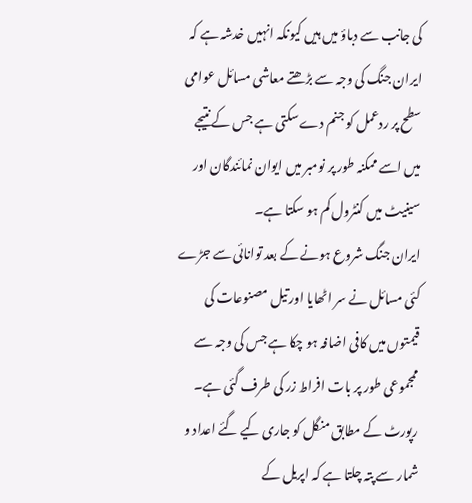کی جانب سے دباؤ میں ہیں کیونکہ انہیں خدشہ ہے کہ ایران جنگ کی وجہ سے بڑھتے معاشی مسائل عوامی سطح پر ردعمل کو جنم دے سکتی ہے جس کے نتیجے میں اسے ممکنہ طور پر نومبر میں ایوان نمائندگان اور سینیٹ میں کنٹرول کم ہو سکتا ہے۔
ایران جنگ شروع ہونے کے بعد توانائی سے جڑے کئی مسائل نے سر اٹھایا اور تیل مصنوعات کی قیمتوں میں کافی اضافہ ہو چکا ہے جس کی وجہ سے ممجموعی طور پر بات افراط زر کی طرف گئی ہے۔
رپورٹ کے مطابق منگل کو جاری کیے گئے اعداد و شمار سے پتہ چلتا ہے کہ اپریل کے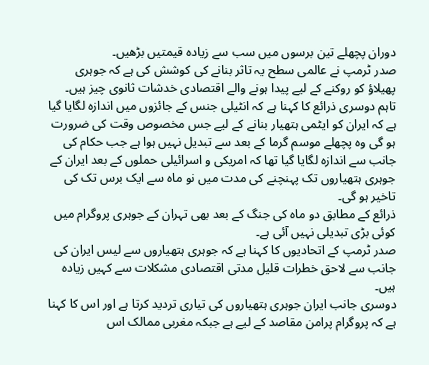دوران پچھلے تین برسوں میں سب سے زیادہ قیمتیں بڑھیں۔
صدر ٹرمپ نے عالمی سطح یہ تاثر بنانے کی کوشش کی ہے کہ جوہری پھیلاؤ کو روکنے کے لیے پیدا ہونے والے اقتصادی خدشات ثانوی چیز ہیں۔
تاہم دوسری ذرائع کا کہنا ہے کہ انٹیلی جنس کے جائزوں میں اندازہ لگایا گیا ہے کہ ایران کو ایٹمی ہتھیار بنانے کے لیے جس مخصوص وقت کی ضرورت ہو گی وہ پچھلے موسم گرما کے بعد سے تبدیل نہیں ہوا ہے جب حکام کی جانب سے اندازہ لگایا گیا تھا کہ امریکی و اسرائیلی حملوں کے بعد ایران کے جوہری ہتھیاروں تک پہنچنے کی مدت میں نو ماہ سے ایک برس تک کی تاخیر ہو گی۔
ذرائع کے مطابق دو ماہ کی جنگ کے بعد بھی تہران کے جوہری پروگرام میں کوئی بڑی تبدیلی نہیں آئی ہے۔
صدر ٹرمپ کے اتحادیوں کا کہنا ہے کہ جوہری ہتھیاروں سے لیس ایران کی جانب سے لاحق خطرات قلیل مدتی اقتصادی مشکلات سے کہیں زیادہ ہیں۔
دوسری جانب ایران جوہری ہتھیاروں کی تیاری تردید کرتا ہے اور اس کا کہنا ہے کہ پروگرام پرامن مقاصد کے لیے ہے جبکہ مغربی ممالک اس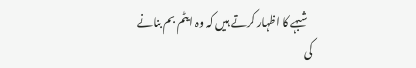شبہے کا اظہار کرتے ہیں کہ وہ ایٹم بم بنانے کی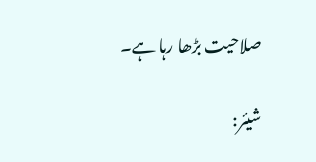صلاحیت بڑھا رہا ہے۔

شیئر: